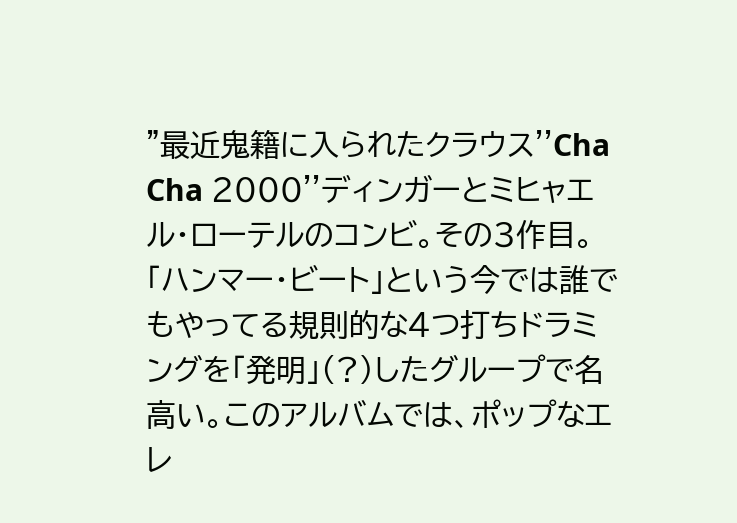"最近鬼籍に入られたクラウス''Cha Cha 2000''ディンガーとミヒャエル・ローテルのコンビ。その3作目。「ハンマー・ビート」という今では誰でもやってる規則的な4つ打ちドラミングを「発明」(?)したグループで名高い。このアルバムでは、ポップなエレ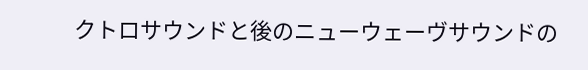クトロサウンドと後のニューウェーヴサウンドの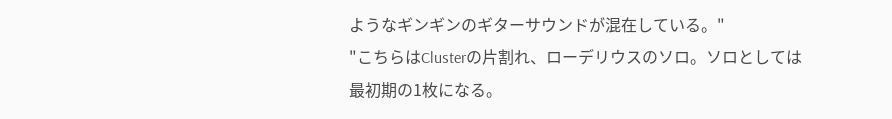ようなギンギンのギターサウンドが混在している。"
"こちらはClusterの片割れ、ローデリウスのソロ。ソロとしては最初期の1枚になる。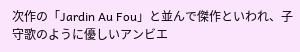次作の「Jardin Au Fou」と並んで傑作といわれ、子守歌のように優しいアンビエ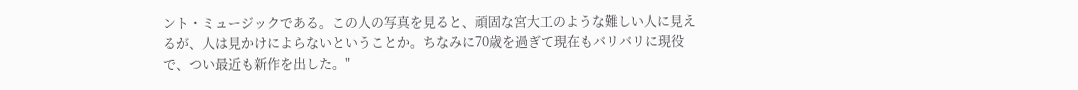ント・ミュージックである。この人の写真を見ると、頑固な宮大工のような難しい人に見えるが、人は見かけによらないということか。ちなみに70歳を過ぎて現在もバリバリに現役で、つい最近も新作を出した。"